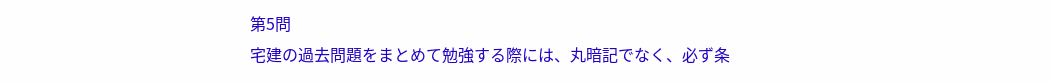第5問
宅建の過去問題をまとめて勉強する際には、丸暗記でなく、必ず条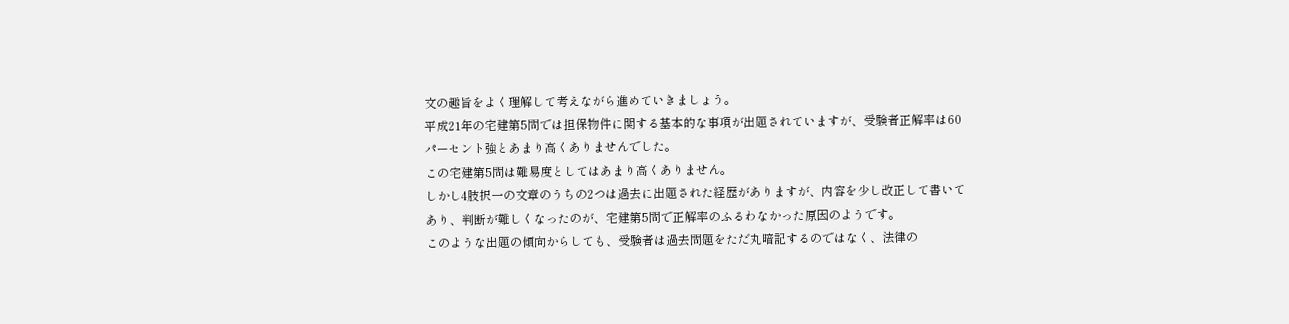文の趣旨をよく理解して考えながら進めていきましょう。
平成21年の宅建第5問では担保物件に関する基本的な事項が出題されていますが、受験者正解率は60パーセント強とあまり高くありませんでした。
この宅建第5問は難易度としてはあまり高くありません。
しかし4肢択一の文章のうちの2つは過去に出題された経歴がありますが、内容を少し改正して書いてあり、判断が難しくなったのが、宅建第5問で正解率のふるわなかった原因のようです。
このような出題の傾向からしても、受験者は過去問題をただ丸暗記するのではなく、法律の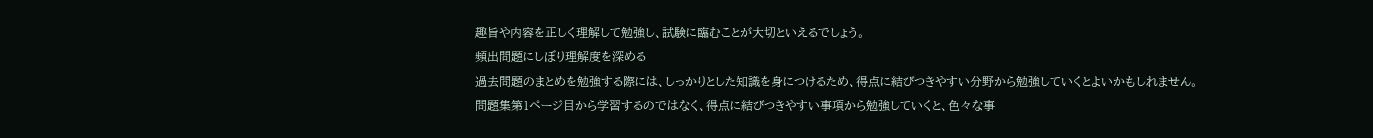趣旨や内容を正しく理解して勉強し、試験に臨むことが大切といえるでしょう。
頻出問題にしぼり理解度を深める
過去問題のまとめを勉強する際には、しっかりとした知識を身につけるため、得点に結びつきやすい分野から勉強していくとよいかもしれません。
問題集第1ページ目から学習するのではなく、得点に結びつきやすい事項から勉強していくと、色々な事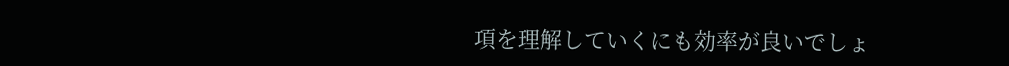項を理解していくにも効率が良いでしょ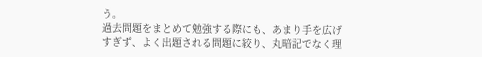う。
過去問題をまとめて勉強する際にも、あまり手を広げすぎず、よく出題される問題に絞り、丸暗記でなく理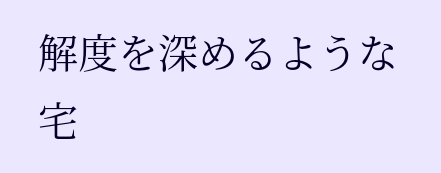解度を深めるような宅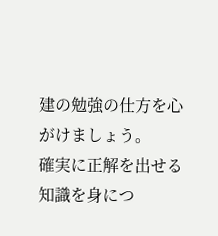建の勉強の仕方を心がけましょう。
確実に正解を出せる知識を身につ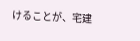けることが、宅建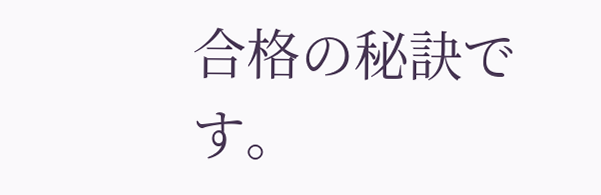合格の秘訣です。